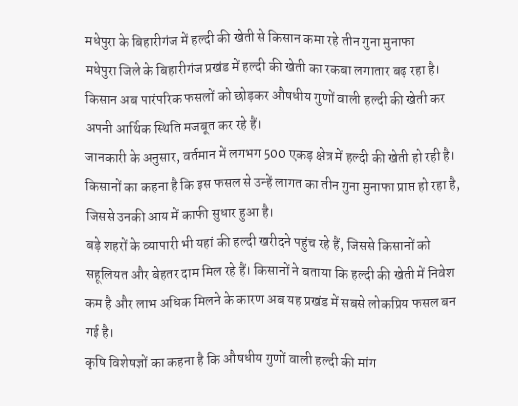मधेपुरा के बिहारीगंज में हल्दी की खेती से किसान कमा रहे तीन गुना मुनाफा
मधेपुरा जिले के बिहारीगंज प्रखंड में हल्दी की खेती का रकबा लगातार बढ़ रहा है। किसान अब पारंपरिक फसलों को छोड़कर औषधीय गुणों वाली हल्दी की खेती कर अपनी आर्थिक स्थिति मजबूत कर रहे हैं।
जानकारी के अनुसार, वर्तमान में लगभग 500 एकड़ क्षेत्र में हल्दी की खेती हो रही है। किसानों का कहना है कि इस फसल से उन्हें लागत का तीन गुना मुनाफा प्राप्त हो रहा है, जिससे उनकी आय में काफी सुधार हुआ है।
बड़े शहरों के व्यापारी भी यहां की हल्दी खरीदने पहुंच रहे हैं, जिससे किसानों को सहूलियत और बेहतर दाम मिल रहे हैं। किसानों ने बताया कि हल्दी की खेती में निवेश कम है और लाभ अधिक मिलने के कारण अब यह प्रखंड में सबसे लोकप्रिय फसल बन गई है।
कृषि विशेषज्ञों का कहना है कि औषधीय गुणों वाली हल्दी की मांग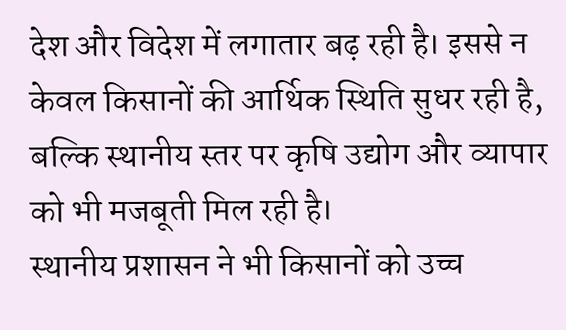देश और विदेश में लगातार बढ़ रही है। इससे न केवल किसानों की आर्थिक स्थिति सुधर रही है, बल्कि स्थानीय स्तर पर कृषि उद्योग और व्यापार को भी मजबूती मिल रही है।
स्थानीय प्रशासन ने भी किसानों को उच्च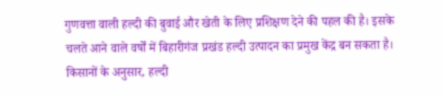गुणवत्ता वाली हल्दी की बुवाई और खेती के लिए प्रशिक्षण देने की पहल की है। इसके चलते आने वाले वर्षों में बिहारीगंज प्रखंड हल्दी उत्पादन का प्रमुख केंद्र बन सकता है।
किसानों के अनुसार, हल्दी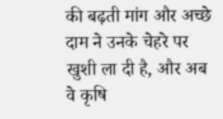की बढ़ती मांग और अच्छे दाम ने उनके चेहरे पर खुशी ला दी है, और अब वे कृषि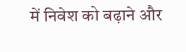में निवेश को बढ़ाने और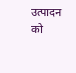उत्पादन को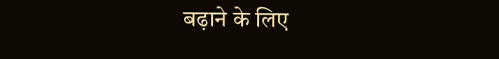बढ़ाने के लिए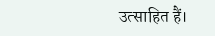उत्साहित हैं।